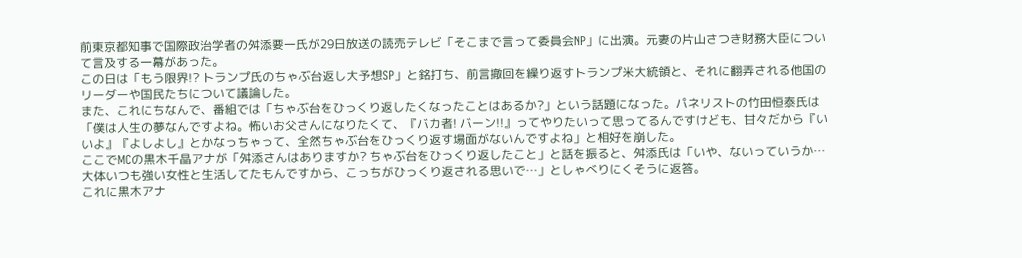前東京都知事で国際政治学者の舛添要一氏が29日放送の読売テレビ「そこまで言って委員会NP」に出演。元妻の片山さつき財務大臣について言及する一幕があった。
この日は「もう限界!? トランプ氏のちゃぶ台返し大予想SP」と銘打ち、前言撤回を繰り返すトランプ米大統領と、それに翻弄される他国のリーダーや国民たちについて議論した。
また、これにちなんで、番組では「ちゃぶ台をひっくり返したくなったことはあるか?」という話題になった。パネリストの竹田恒泰氏は「僕は人生の夢なんですよね。怖いお父さんになりたくて、『バカ者! バーン!!』ってやりたいって思ってるんですけども、甘々だから『いいよ』『よしよし』とかなっちゃって、全然ちゃぶ台をひっくり返す場面がないんですよね」と相好を崩した。
ここでMCの黒木千晶アナが「舛添さんはありますか? ちゃぶ台をひっくり返したこと」と話を振ると、舛添氏は「いや、ないっていうか…大体いつも強い女性と生活してたもんですから、こっちがひっくり返される思いで…」としゃべりにくそうに返答。
これに黒木アナ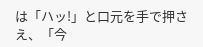は「ハッ!」と口元を手で押さえ、「今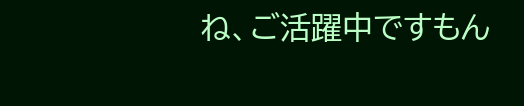ね、ご活躍中ですもん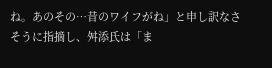ね。あのその…昔のワイフがね」と申し訳なさそうに指摘し、舛添氏は「ま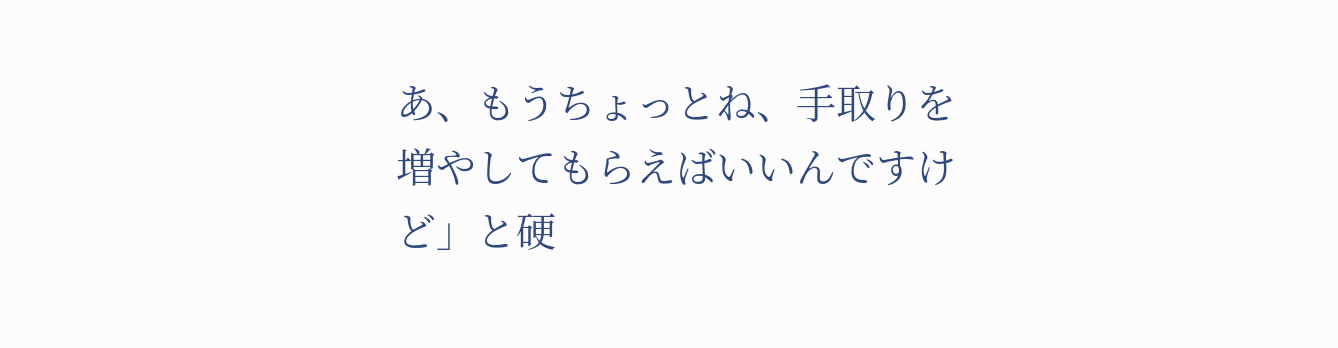あ、もうちょっとね、手取りを増やしてもらえばいいんですけど」と硬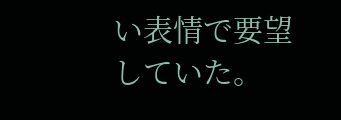い表情で要望していた。